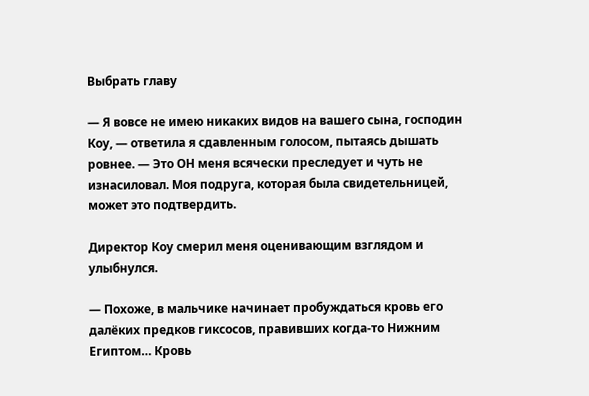Выбрать главу

— Я вовсе не имею никаких видов на вашего сына, господин Коу, — ответила я сдавленным голосом, пытаясь дышать ровнее. — Это ОН меня всячески преследует и чуть не изнасиловал. Моя подруга, которая была свидетельницей, может это подтвердить.

Директор Коу смерил меня оценивающим взглядом и улыбнулся.

— Похоже, в мальчике начинает пробуждаться кровь его далёких предков гиксосов, правивших когда-то Нижним Египтом… Кровь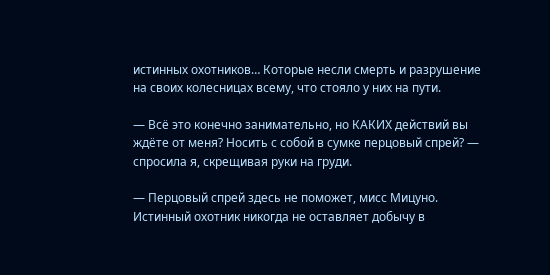истинных охотников… Которые несли смерть и разрушение на своих колесницах всему, что стояло у них на пути.

— Всё это конечно занимательно, но КАКИХ действий вы ждёте от меня? Носить с собой в сумке перцовый спрей? — спросила я, скрещивая руки на груди.

— Перцовый спрей здесь не поможет, мисс Мицуно. Истинный охотник никогда не оставляет добычу в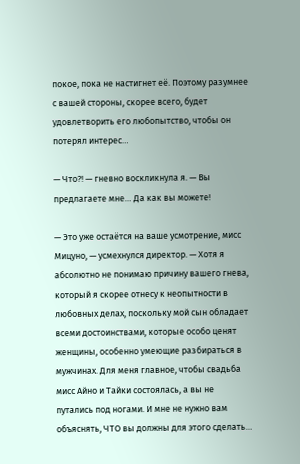покое, пока не настигнет её. Поэтому разумнее с вашей стороны, скорее всего, будет удовлетворить его любопытство, чтобы он потерял интерес…

— Что?! — гневно воскликнула я. — Вы предлагаете мне… Да как вы можете!

— Это уже остаётся на ваше усмотрение, мисс Мицуно, — усмехнулся директор. — Хотя я абсолютно не понимаю причину вашего гнева, который я скорее отнесу к неопытности в любовных делах, поскольку мой сын обладает всеми достоинствами, которые особо ценят женщины, особенно умеющие разбираться в мужчинах. Для меня главное, чтобы свадьба мисс Айно и Тайки состоялась, а вы не путались под ногами. И мне не нужно вам объяснять, ЧТО вы должны для этого сделать…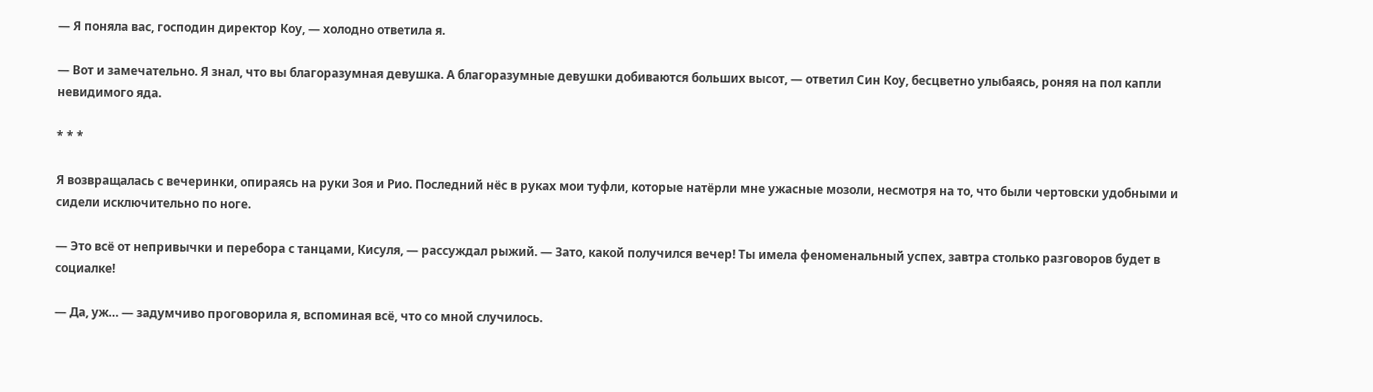— Я поняла вас, господин директор Коу, — холодно ответила я.

— Вот и замечательно. Я знал, что вы благоразумная девушка. А благоразумные девушки добиваются больших высот, — ответил Син Коу, бесцветно улыбаясь, роняя на пол капли невидимого яда.

* * *

Я возвращалась с вечеринки, опираясь на руки Зоя и Рио. Последний нёс в руках мои туфли, которые натёрли мне ужасные мозоли, несмотря на то, что были чертовски удобными и сидели исключительно по ноге.

— Это всё от непривычки и перебора с танцами, Кисуля, — рассуждал рыжий. — Зато, какой получился вечер! Ты имела феноменальный успех, завтра столько разговоров будет в социалке!

— Да, уж… — задумчиво проговорила я, вспоминая всё, что со мной случилось.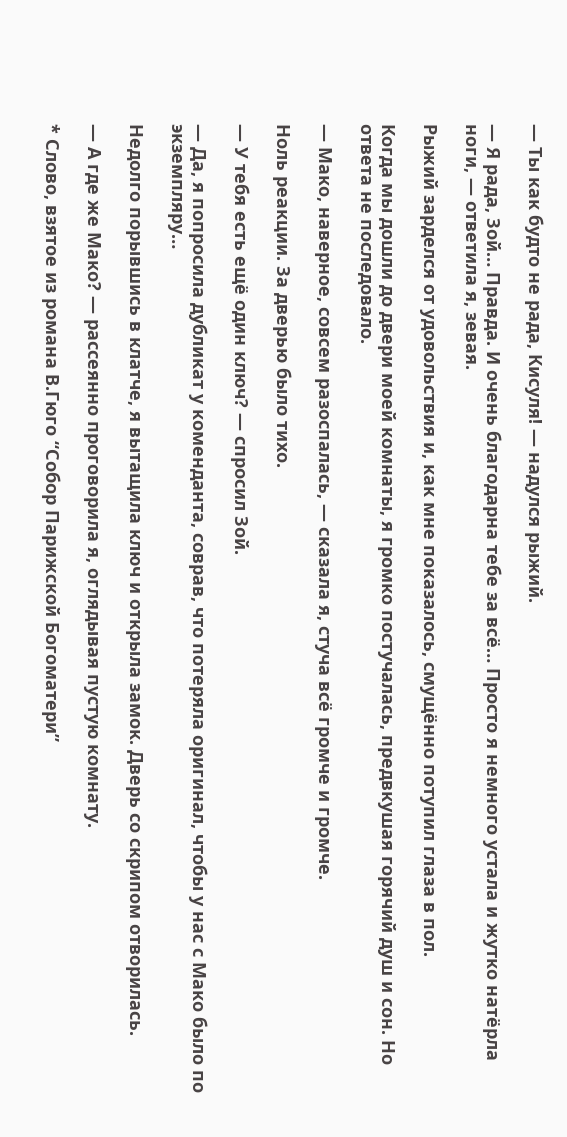— Ты как будто не рада, Кисуля! — надулся рыжий.

— Я рада, Зой… Правда. И очень благодарна тебе за всё… Просто я немного устала и жутко натёрла ноги, — ответила я, зевая.

Рыжий зарделся от удовольствия и, как мне показалось, смущённо потупил глаза в пол.

Когда мы дошли до двери моей комнаты, я громко постучалась, предвкушая горячий душ и сон. Но ответа не последовало.

— Мако, наверное, совсем разоспалась, — сказала я, стуча всё громче и громче.

Ноль реакции. За дверью было тихо.

— У тебя есть ещё один ключ? — спросил Зой.

— Да, я попросила дубликат у коменданта, соврав, что потеряла оригинал, чтобы у нас с Мако было по экземпляру…

Недолго порывшись в клатче, я вытащила ключ и открыла замок. Дверь со скрипом отворилась.

— А где же Мако? — рассеянно проговорила я, оглядывая пустую комнату.

* Слово, взятое из романа В.Гюго “Собор Парижской Богоматери”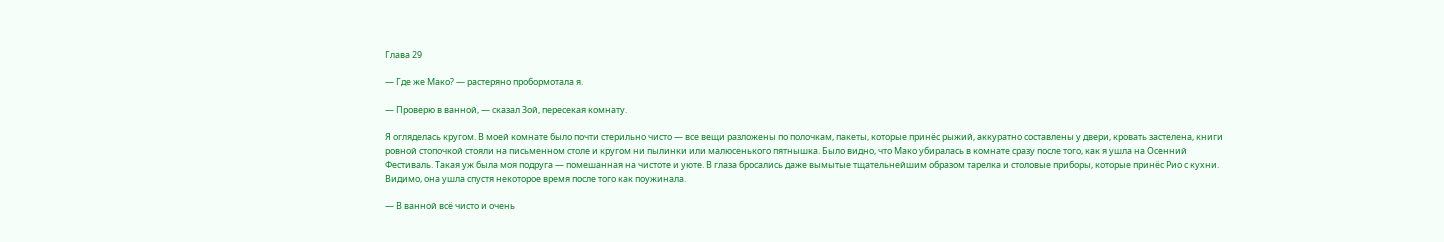Глава 29

— Где же Мако? — растеряно пробормотала я.

— Проверю в ванной, — сказал Зой, пересекая комнату.

Я огляделась кругом. В моей комнате было почти стерильно чисто — все вещи разложены по полочкам, пакеты, которые принёс рыжий, аккуратно составлены у двери, кровать застелена, книги ровной стопочкой стояли на письменном столе и кругом ни пылинки или малюсенького пятнышка. Было видно, что Мако убиралась в комнате сразу после того, как я ушла на Осенний Фестиваль. Такая уж была моя подруга — помешанная на чистоте и уюте. В глаза бросались даже вымытые тщательнейшим образом тарелка и столовые приборы, которые принёс Рио с кухни. Видимо, она ушла спустя некоторое время после того как поужинала.

— В ванной всё чисто и очень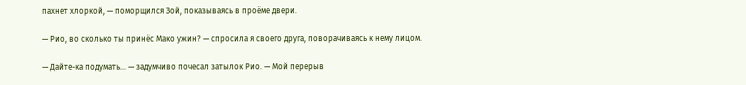пахнет хлоркой, — поморщился Зой, показываясь в проёме двери.

— Рио, во сколько ты принёс Мако ужин? — спросила я своего друга, поворачиваясь к нему лицом.

— Дайте-ка подумать… — задумчиво почесал затылок Рио. — Мой перерыв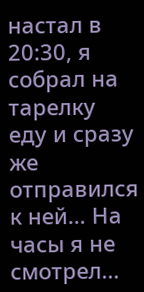настал в 20:30, я собрал на тарелку еду и сразу же отправился к ней… На часы я не смотрел…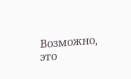Возможно, это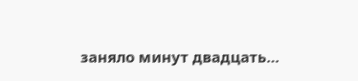заняло минут двадцать…